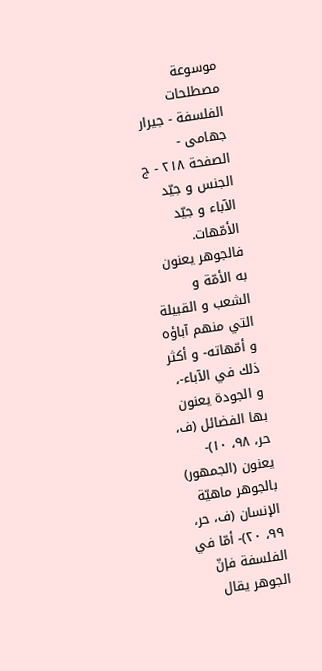موسوعة مصطلحات الفلسفة - جيرار جهامى - الصفحة ٢١٨ - ج
الجنس و جيّد الآباء و جيّد الأمّهات. فالجوهر يعنون به الأمّة و الشعب و القبيلة التي منهم آباؤه و أمّهاته- و أكثر ذلك في الآباء-، و الجودة يعنون بها الفضائل (ف، حر، ٩٨، ١٠)- يعنون (الجمهور) بالجوهر ماهيّة الإنسان (ف، حر، ٩٩، ٢٠)- أمّا في الفلسفة فإنّ الجوهر يقال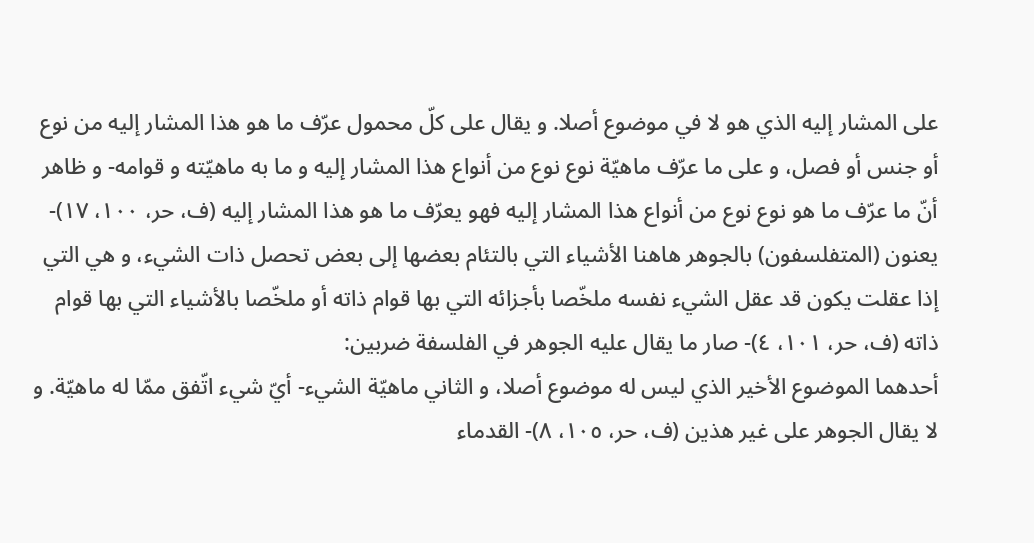على المشار إليه الذي هو لا في موضوع أصلا. و يقال على كلّ محمول عرّف ما هو هذا المشار إليه من نوع أو جنس أو فصل، و على ما عرّف ماهيّة نوع نوع من أنواع هذا المشار إليه و ما به ماهيّته و قوامه- و ظاهر أنّ ما عرّف ما هو نوع نوع من أنواع هذا المشار إليه فهو يعرّف ما هو هذا المشار إليه (ف، حر، ١٠٠، ١٧)- يعنون (المتفلسفون) بالجوهر هاهنا الأشياء التي بالتئام بعضها إلى بعض تحصل ذات الشيء، و هي التي إذا عقلت يكون قد عقل الشيء نفسه ملخّصا بأجزائه التي بها قوام ذاته أو ملخّصا بالأشياء التي بها قوام ذاته (ف، حر، ١٠١، ٤)- صار ما يقال عليه الجوهر في الفلسفة ضربين:
أحدهما الموضوع الأخير الذي ليس له موضوع أصلا، و الثاني ماهيّة الشيء- أيّ شيء اتّفق ممّا له ماهيّة. و لا يقال الجوهر على غير هذين (ف، حر، ١٠٥، ٨)- القدماء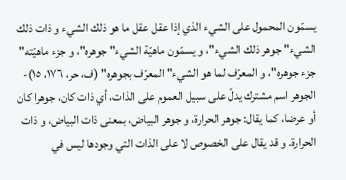يسمّون المحمول على الشيء الذي إذا عقل عقل ما هو ذلك الشيء و ذات ذلك الشيء" جوهر ذلك الشيء"، و يسمّون ماهيّة الشيء" جوهره"، و جزء ماهيّته" جزء جوهره"، و المعرّف لما هو الشيء" المعرّف بجوهره" (ف، حر، ١٧٦، ١٥)- الجوهر اسم مشترك يدلّ على سبيل العموم على الذات، أي ذات كان، جوهرا كان أو عرضا، كما يقال: جوهر الحرارة، و جوهر البياض، بمعنى ذات البياض، و ذات الحرارة. و قد يقال على الخصوص لا على الذات التي وجودها ليس في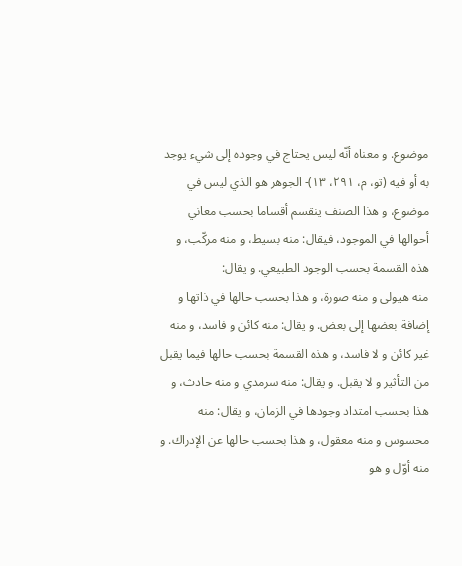موضوع. و معناه أنّه ليس يحتاج في وجوده إلى شيء يوجد به أو فيه (تو، م، ٢٩١، ١٣)- الجوهر هو الذي ليس في موضوع، و هذا الصنف ينقسم أقساما بحسب معاني أحوالها في الموجود، فيقال: منه بسيط، و منه مركّب، و هذه القسمة بحسب الوجود الطبيعي. و يقال:
منه هيولى و منه صورة، و هذا بحسب حالها في ذاتها و إضافة بعضها إلى بعض. و يقال: منه كائن و فاسد، و منه غير كائن و لا فاسد، و هذه القسمة بحسب حالها فيما يقبل من التأثير و لا يقبل. و يقال: منه سرمدي و منه حادث، و هذا بحسب امتداد وجودها في الزمان، و يقال: منه محسوس و منه معقول، و هذا بحسب حالها عن الإدراك. و منه أوّل و هو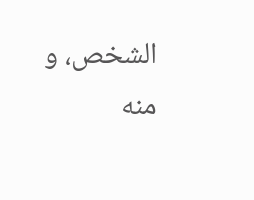الشخص، و منه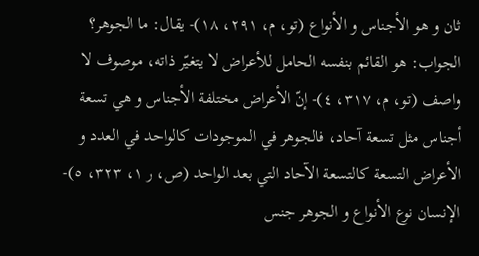ثان و هو الأجناس و الأنواع (تو، م، ٢٩١، ١٨)- يقال: ما الجوهر؟ الجواب: هو القائم بنفسه الحامل للأعراض لا يتغيّر ذاته، موصوف لا واصف (تو، م، ٣١٧، ٤)- إنّ الأعراض مختلفة الأجناس و هي تسعة أجناس مثل تسعة آحاد، فالجوهر في الموجودات كالواحد في العدد و الأعراض التسعة كالتسعة الآحاد التي بعد الواحد (ص، ر ١، ٣٢٣، ٥)- الإنسان نوع الأنواع و الجوهر جنس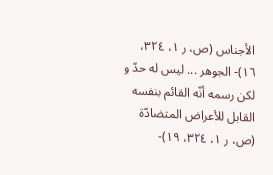الأجناس (ص، ر ١، ٣٢٤، ١٦)- الجوهر ... ليس له حدّ و لكن رسمه أنّه القائم بنفسه القابل للأعراض المتضادّة (ص، ر ١، ٣٢٤، ١٩)-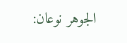الجوهر نوعان: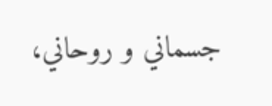جسماني و روحاني،